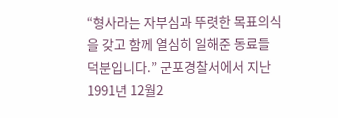“형사라는 자부심과 뚜렷한 목표의식을 갖고 함께 열심히 일해준 동료들 덕분입니다.” 군포경찰서에서 지난 1991년 12월2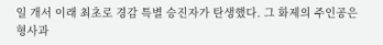일 개서 이래 최초로 경감 특별 승진자가 탄생했다. 그 화제의 주인공은 형사과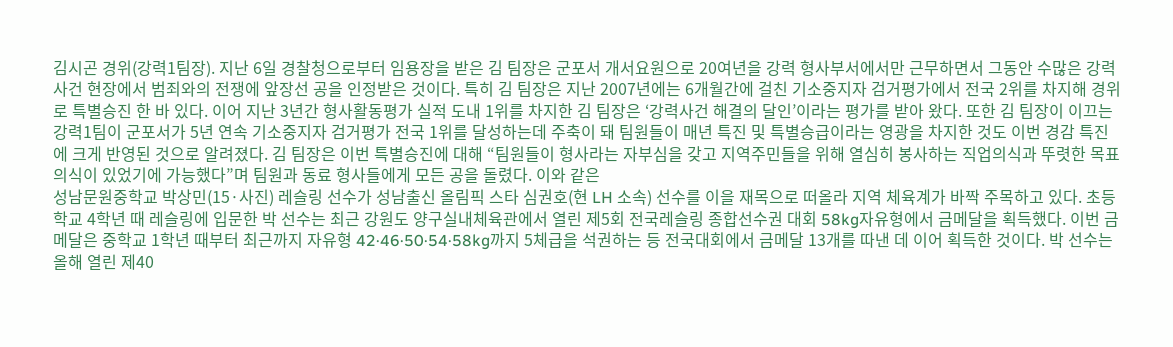김시곤 경위(강력1팀장). 지난 6일 경찰청으로부터 임용장을 받은 김 팀장은 군포서 개서요원으로 20여년을 강력 형사부서에서만 근무하면서 그동안 수많은 강력사건 현장에서 범죄와의 전쟁에 앞장선 공을 인정받은 것이다. 특히 김 팀장은 지난 2007년에는 6개월간에 걸친 기소중지자 검거평가에서 전국 2위를 차지해 경위로 특별승진 한 바 있다. 이어 지난 3년간 형사활동평가 실적 도내 1위를 차지한 김 팀장은 ‘강력사건 해결의 달인’이라는 평가를 받아 왔다. 또한 김 팀장이 이끄는 강력1팀이 군포서가 5년 연속 기소중지자 검거평가 전국 1위를 달성하는데 주축이 돼 팀원들이 매년 특진 및 특별승급이라는 영광을 차지한 것도 이번 경감 특진에 크게 반영된 것으로 알려졌다. 김 팀장은 이번 특별승진에 대해 “팀원들이 형사라는 자부심을 갖고 지역주민들을 위해 열심히 봉사하는 직업의식과 뚜렷한 목표의식이 있었기에 가능했다”며 팀원과 동료 형사들에게 모든 공을 돌렸다. 이와 같은
성남문원중학교 박상민(15·사진) 레슬링 선수가 성남출신 올림픽 스타 심권호(현 LH 소속) 선수를 이을 재목으로 떠올라 지역 체육계가 바짝 주목하고 있다. 초등학교 4학년 때 레슬링에 입문한 박 선수는 최근 강원도 양구실내체육관에서 열린 제5회 전국레슬링 종합선수권 대회 58kg자유형에서 금메달을 획득했다. 이번 금메달은 중학교 1학년 때부터 최근까지 자유형 42·46·50·54·58kg까지 5체급을 석권하는 등 전국대회에서 금메달 13개를 따낸 데 이어 획득한 것이다. 박 선수는 올해 열린 제40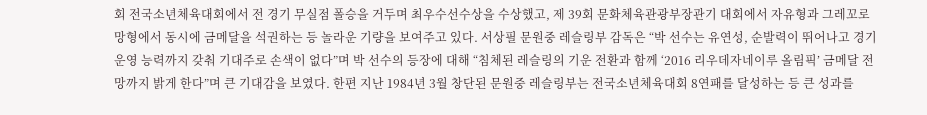회 전국소년체육대회에서 전 경기 무실점 폴승을 거두며 최우수선수상을 수상했고, 제 39회 문화체육관광부장관기 대회에서 자유형과 그레꼬로망형에서 동시에 금메달을 석권하는 등 놀라운 기량을 보여주고 있다. 서상필 문원중 레슬링부 감독은 “박 선수는 유연성, 순발력이 뛰어나고 경기운영 능력까지 갖춰 기대주로 손색이 없다”며 박 선수의 등장에 대해 “침체된 레슬링의 기운 전환과 함께 ‘2016 리우데자네이루 올림픽’ 금메달 전망까지 밝게 한다”며 큰 기대감을 보였다. 한편 지난 1984년 3월 창단된 문원중 레슬링부는 전국소년체육대회 8연패를 달성하는 등 큰 성과를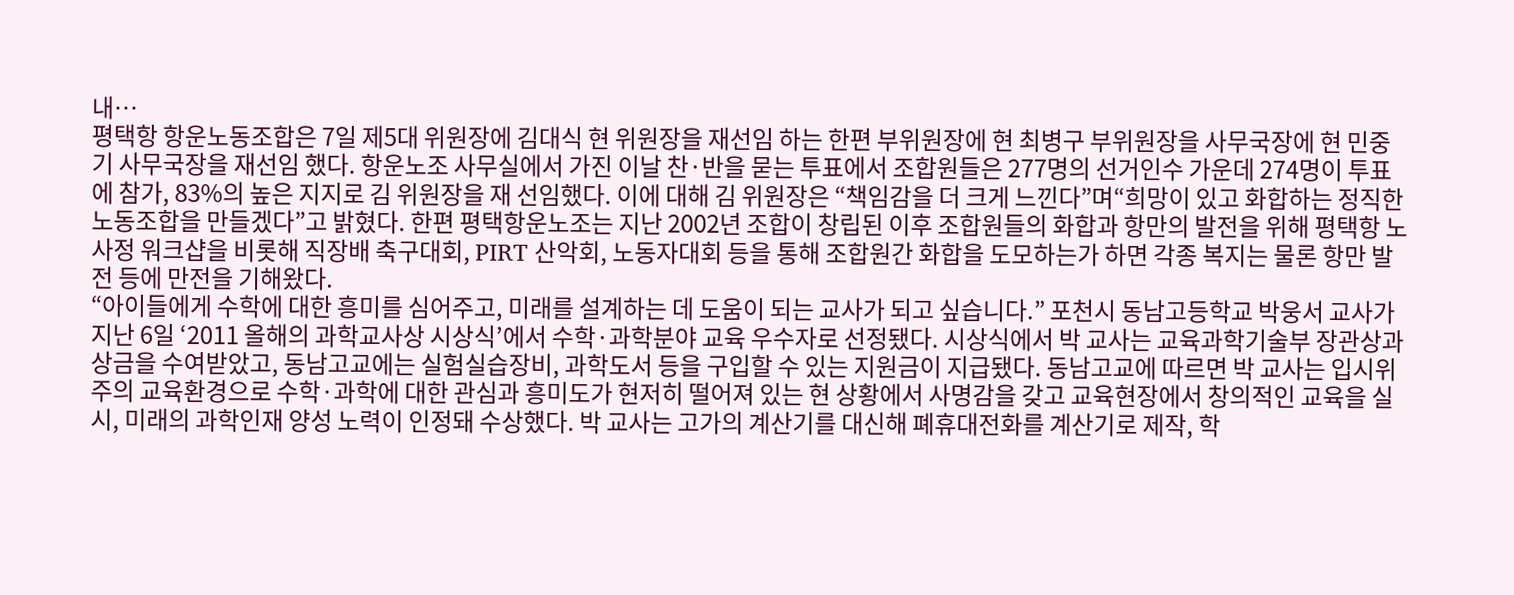내…
평택항 항운노동조합은 7일 제5대 위원장에 김대식 현 위원장을 재선임 하는 한편 부위원장에 현 최병구 부위원장을 사무국장에 현 민중기 사무국장을 재선임 했다. 항운노조 사무실에서 가진 이날 찬·반을 묻는 투표에서 조합원들은 277명의 선거인수 가운데 274명이 투표에 참가, 83%의 높은 지지로 김 위원장을 재 선임했다. 이에 대해 김 위원장은 “책임감을 더 크게 느낀다”며“희망이 있고 화합하는 정직한 노동조합을 만들겠다”고 밝혔다. 한편 평택항운노조는 지난 2002년 조합이 창립된 이후 조합원들의 화합과 항만의 발전을 위해 평택항 노사정 워크샵을 비롯해 직장배 축구대회, PIRT 산악회, 노동자대회 등을 통해 조합원간 화합을 도모하는가 하면 각종 복지는 물론 항만 발전 등에 만전을 기해왔다.
“아이들에게 수학에 대한 흥미를 심어주고, 미래를 설계하는 데 도움이 되는 교사가 되고 싶습니다.” 포천시 동남고등학교 박웅서 교사가 지난 6일 ‘2011 올해의 과학교사상 시상식’에서 수학·과학분야 교육 우수자로 선정됐다. 시상식에서 박 교사는 교육과학기술부 장관상과 상금을 수여받았고, 동남고교에는 실험실습장비, 과학도서 등을 구입할 수 있는 지원금이 지급됐다. 동남고교에 따르면 박 교사는 입시위주의 교육환경으로 수학·과학에 대한 관심과 흥미도가 현저히 떨어져 있는 현 상황에서 사명감을 갖고 교육현장에서 창의적인 교육을 실시, 미래의 과학인재 양성 노력이 인정돼 수상했다. 박 교사는 고가의 계산기를 대신해 폐휴대전화를 계산기로 제작, 학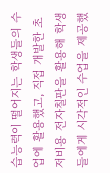습능력이 떨어지는 학생들의 수업에 활용했고, 직접 개발한 초저비용 전자칠판을 활용해 학생들에게 시각적인 수업을 제공했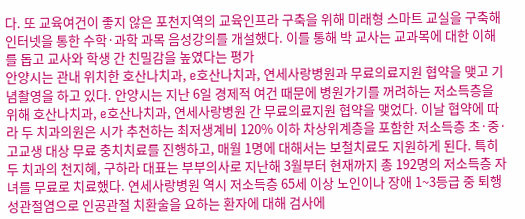다. 또 교육여건이 좋지 않은 포천지역의 교육인프라 구축을 위해 미래형 스마트 교실을 구축해 인터넷을 통한 수학·과학 과목 음성강의를 개설했다. 이를 통해 박 교사는 교과목에 대한 이해를 돕고 교사와 학생 간 친밀감을 높였다는 평가
안양시는 관내 위치한 호산나치과, e호산나치과, 연세사랑병원과 무료의료지원 협약을 맺고 기념촬영을 하고 있다. 안양시는 지난 6일 경제적 여건 때문에 병원가기를 꺼려하는 저소득층을 위해 호산나치과, e호산나치과, 연세사랑병원 간 무료의료지원 협약을 맺었다. 이날 협약에 따라 두 치과의원은 시가 추천하는 최저생계비 120% 이하 차상위계층을 포함한 저소득층 초·중·고교생 대상 무료 충치치료를 진행하고, 매월 1명에 대해서는 보철치료도 지원하게 된다. 특히 두 치과의 천지혜, 구하라 대표는 부부의사로 지난해 3월부터 현재까지 총 192명의 저소득층 자녀를 무료로 치료했다. 연세사랑병원 역시 저소득층 65세 이상 노인이나 장애 1~3등급 중 퇴행성관절염으로 인공관절 치환술을 요하는 환자에 대해 검사에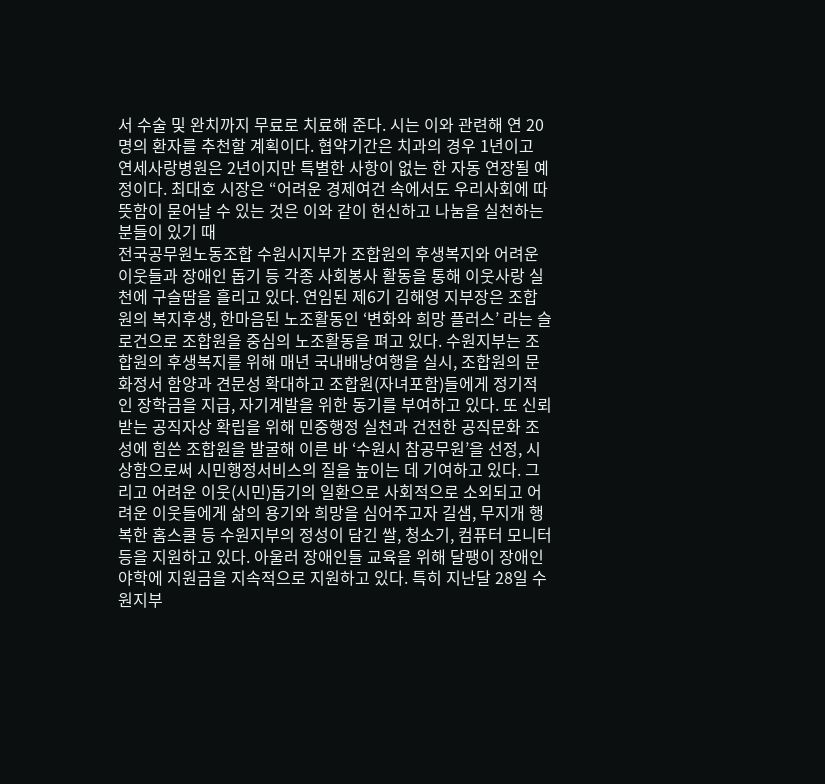서 수술 및 완치까지 무료로 치료해 준다. 시는 이와 관련해 연 20명의 환자를 추천할 계획이다. 협약기간은 치과의 경우 1년이고 연세사랑병원은 2년이지만 특별한 사항이 없는 한 자동 연장될 예정이다. 최대호 시장은 “어려운 경제여건 속에서도 우리사회에 따뜻함이 묻어날 수 있는 것은 이와 같이 헌신하고 나눔을 실천하는 분들이 있기 때
전국공무원노동조합 수원시지부가 조합원의 후생복지와 어려운 이웃들과 장애인 돕기 등 각종 사회봉사 활동을 통해 이웃사랑 실천에 구슬땀을 흘리고 있다. 연임된 제6기 김해영 지부장은 조합원의 복지후생, 한마음된 노조활동인 ‘변화와 희망 플러스’ 라는 슬로건으로 조합원을 중심의 노조활동을 펴고 있다. 수원지부는 조합원의 후생복지를 위해 매년 국내배낭여행을 실시, 조합원의 문화정서 함양과 견문성 확대하고 조합원(자녀포함)들에게 정기적인 장학금을 지급, 자기계발을 위한 동기를 부여하고 있다. 또 신뢰받는 공직자상 확립을 위해 민중행정 실천과 건전한 공직문화 조성에 힘쓴 조합원을 발굴해 이른 바 ‘수원시 참공무원’을 선정, 시상함으로써 시민행정서비스의 질을 높이는 데 기여하고 있다. 그리고 어려운 이웃(시민)돕기의 일환으로 사회적으로 소외되고 어려운 이웃들에게 삶의 용기와 희망을 심어주고자 길샘, 무지개 행복한 홈스쿨 등 수원지부의 정성이 담긴 쌀, 청소기, 컴퓨터 모니터 등을 지원하고 있다. 아울러 장애인들 교육을 위해 달팽이 장애인야학에 지원금을 지속적으로 지원하고 있다. 특히 지난달 28일 수원지부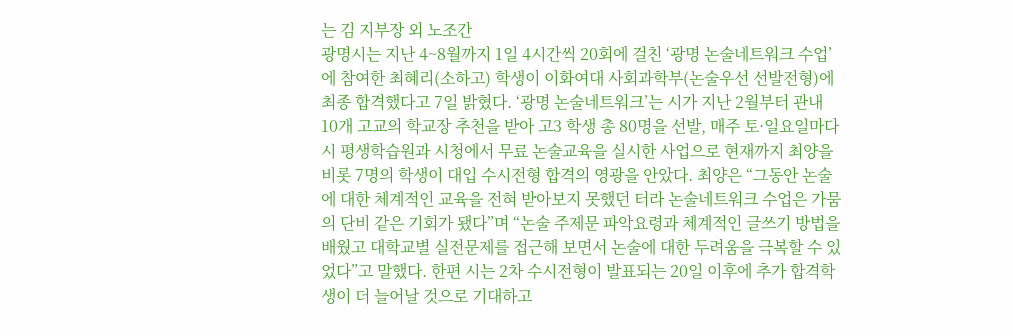는 김 지부장 외 노조간
광명시는 지난 4~8월까지 1일 4시간씩 20회에 걸친 ‘광명 논술네트워크 수업’에 참여한 최혜리(소하고) 학생이 이화여대 사회과학부(논술우선 선발전형)에 최종 합격했다고 7일 밝혔다. ‘광명 논술네트워크’는 시가 지난 2월부터 관내 10개 고교의 학교장 추천을 받아 고3 학생 총 80명을 선발, 매주 토·일요일마다 시 평생학습원과 시청에서 무료 논술교육을 실시한 사업으로 현재까지 최양을 비롯 7명의 학생이 대입 수시전형 합격의 영광을 안았다. 최양은 “그동안 논술에 대한 체계적인 교육을 전혀 받아보지 못했던 터라 논술네트워크 수업은 가뭄의 단비 같은 기회가 됐다”며 “논술 주제문 파악요령과 체계적인 글쓰기 방법을 배웠고 대학교별 실전문제를 접근해 보면서 논술에 대한 두려움을 극복할 수 있었다”고 말했다. 한편 시는 2차 수시전형이 발표되는 20일 이후에 추가 합격학생이 더 늘어날 것으로 기대하고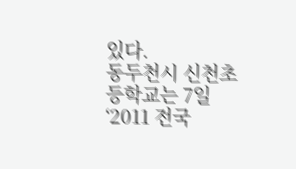있다.
동두천시 신천초등학교는 7일 ‘2011 전국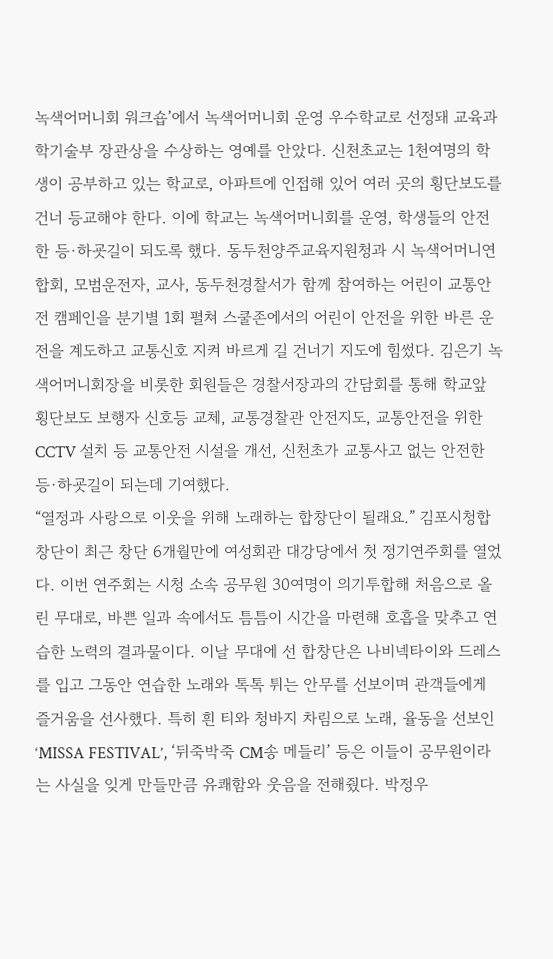녹색어머니회 워크숍’에서 녹색어머니회 운영 우수학교로 선정돼 교육과학기술부 장관상을 수상하는 영예를 안았다. 신천초교는 1천여명의 학생이 공부하고 있는 학교로, 아파트에 인접해 있어 여러 곳의 횡단보도를 건너 등교해야 한다. 이에 학교는 녹색어머니회를 운영, 학생들의 안전한 등·하굣길이 되도록 했다. 동두천양주교육지원청과 시 녹색어머니연합회, 모범운전자, 교사, 동두천경찰서가 함께 참여하는 어린이 교통안전 캠페인을 분기별 1회 펼쳐 스쿨존에서의 어린이 안전을 위한 바른 운전을 계도하고 교통신호 지켜 바르게 길 건너기 지도에 힘썼다. 김은기 녹색어머니회장을 비롯한 회원들은 경찰서장과의 간담회를 통해 학교앞 횡단보도 보행자 신호등 교체, 교통경찰관 안전지도, 교통안전을 위한 CCTV 설치 등 교통안전 시설을 개선, 신천초가 교통사고 없는 안전한 등·하굣길이 되는데 기여했다.
“열정과 사랑으로 이웃을 위해 노래하는 합창단이 될래요.” 김포시청합창단이 최근 창단 6개월만에 여성회관 대강당에서 첫 정기연주회를 열었다. 이번 연주회는 시청 소속 공무원 30여명이 의기투합해 처음으로 올린 무대로, 바쁜 일과 속에서도 틈틈이 시간을 마련해 호흡을 맞추고 연습한 노력의 결과물이다. 이날 무대에 선 합창단은 나비넥타이와 드레스를 입고 그동안 연습한 노래와 톡톡 튀는 안무를 선보이며 관객들에게 즐거움을 선사했다. 특히 흰 티와 청바지 차림으로 노래, 율동을 선보인 ‘MISSA FESTIVAL’, ‘뒤죽박죽 CM송 메들리’ 등은 이들이 공무원이라는 사실을 잊게 만들만큼 유쾌함와 웃음을 전해줬다. 박정우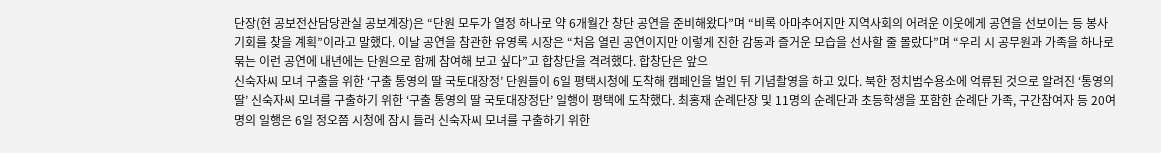단장(현 공보전산담당관실 공보계장)은 “단원 모두가 열정 하나로 약 6개월간 창단 공연을 준비해왔다”며 “비록 아마추어지만 지역사회의 어려운 이웃에게 공연을 선보이는 등 봉사 기회를 찾을 계획”이라고 말했다. 이날 공연을 참관한 유영록 시장은 “처음 열린 공연이지만 이렇게 진한 감동과 즐거운 모습을 선사할 줄 몰랐다”며 “우리 시 공무원과 가족을 하나로 묶는 이런 공연에 내년에는 단원으로 함께 참여해 보고 싶다”고 합창단을 격려했다. 합창단은 앞으
신숙자씨 모녀 구출을 위한 ‘구출 통영의 딸 국토대장정’ 단원들이 6일 평택시청에 도착해 캠페인을 벌인 뒤 기념촬영을 하고 있다. 북한 정치범수용소에 억류된 것으로 알려진 ‘통영의 딸’ 신숙자씨 모녀를 구출하기 위한 ‘구출 통영의 딸 국토대장정단’ 일행이 평택에 도착했다. 최홍재 순례단장 및 11명의 순례단과 초등학생을 포함한 순례단 가족, 구간참여자 등 20여 명의 일행은 6일 정오쯤 시청에 잠시 들러 신숙자씨 모녀를 구출하기 위한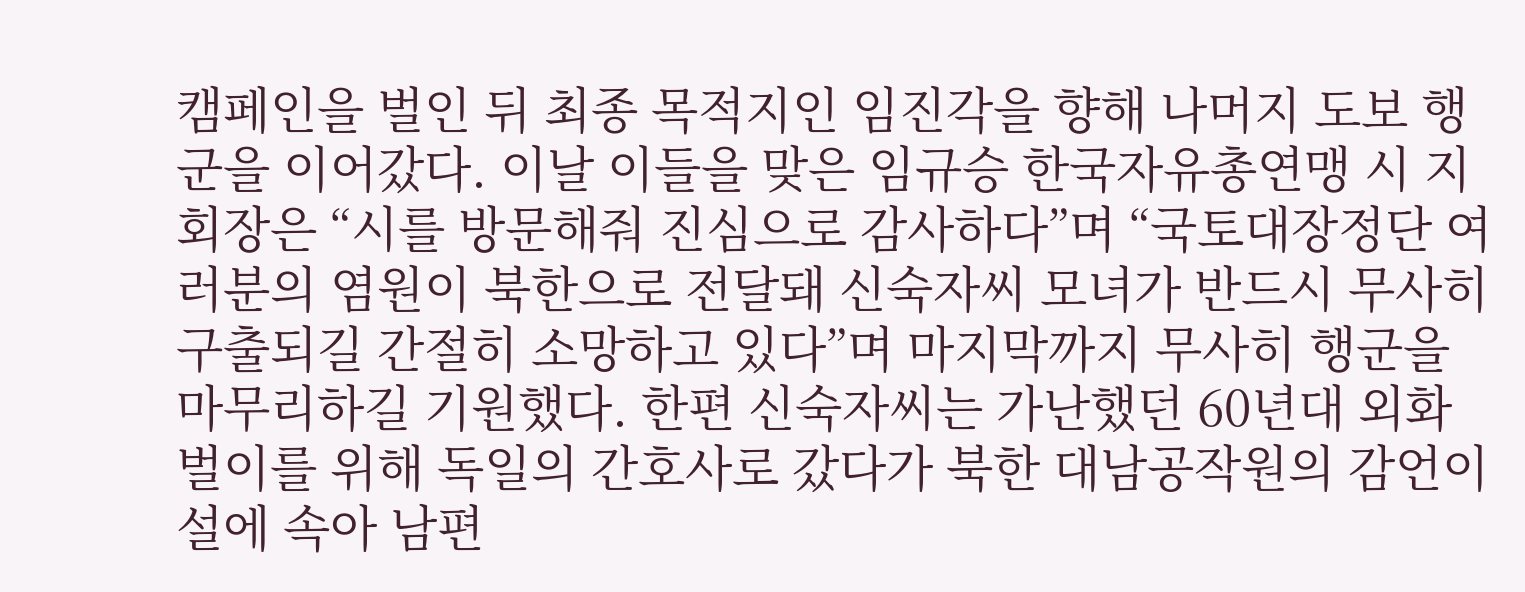캠페인을 벌인 뒤 최종 목적지인 임진각을 향해 나머지 도보 행군을 이어갔다. 이날 이들을 맞은 임규승 한국자유총연맹 시 지회장은 “시를 방문해줘 진심으로 감사하다”며 “국토대장정단 여러분의 염원이 북한으로 전달돼 신숙자씨 모녀가 반드시 무사히 구출되길 간절히 소망하고 있다”며 마지막까지 무사히 행군을 마무리하길 기원했다. 한편 신숙자씨는 가난했던 60년대 외화벌이를 위해 독일의 간호사로 갔다가 북한 대남공작원의 감언이설에 속아 남편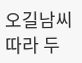오길남씨 따라 두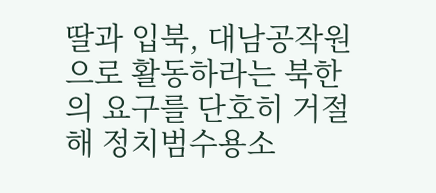딸과 입북, 대남공작원으로 활동하라는 북한의 요구를 단호히 거절해 정치범수용소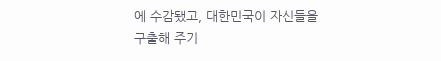에 수감됐고, 대한민국이 자신들을 구출해 주기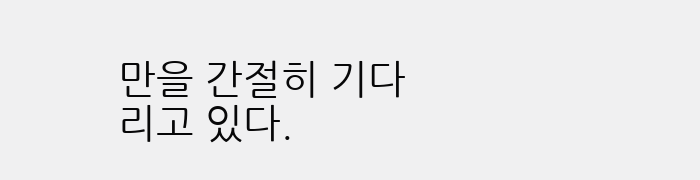만을 간절히 기다리고 있다.